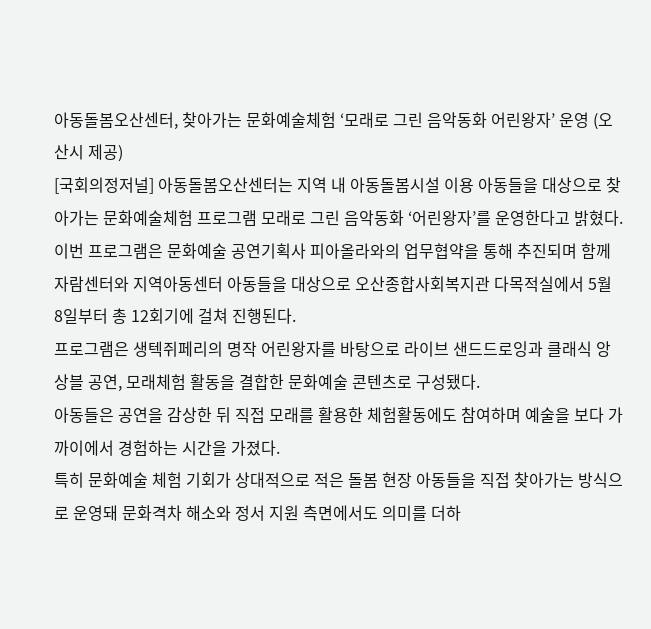아동돌봄오산센터, 찾아가는 문화예술체험 ‘모래로 그린 음악동화 어린왕자’ 운영 (오산시 제공)
[국회의정저널] 아동돌봄오산센터는 지역 내 아동돌봄시설 이용 아동들을 대상으로 찾아가는 문화예술체험 프로그램 모래로 그린 음악동화 ‘어린왕자’를 운영한다고 밝혔다.
이번 프로그램은 문화예술 공연기획사 피아올라와의 업무협약을 통해 추진되며 함께자람센터와 지역아동센터 아동들을 대상으로 오산종합사회복지관 다목적실에서 5월 8일부터 총 12회기에 걸쳐 진행된다.
프로그램은 생텍쥐페리의 명작 어린왕자를 바탕으로 라이브 샌드드로잉과 클래식 앙상블 공연, 모래체험 활동을 결합한 문화예술 콘텐츠로 구성됐다.
아동들은 공연을 감상한 뒤 직접 모래를 활용한 체험활동에도 참여하며 예술을 보다 가까이에서 경험하는 시간을 가졌다.
특히 문화예술 체험 기회가 상대적으로 적은 돌봄 현장 아동들을 직접 찾아가는 방식으로 운영돼 문화격차 해소와 정서 지원 측면에서도 의미를 더하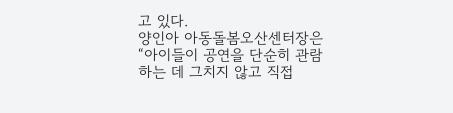고 있다.
양인아 아동돌봄오산센터장은 “아이들이 공연을 단순히 관람하는 데 그치지 않고 직접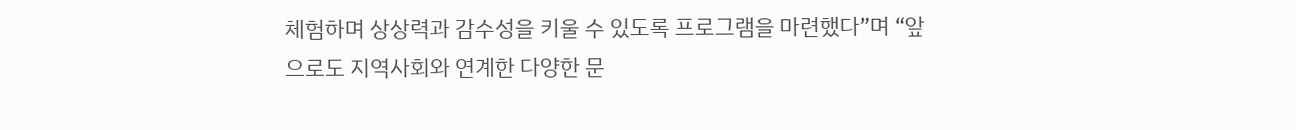체험하며 상상력과 감수성을 키울 수 있도록 프로그램을 마련했다”며 “앞으로도 지역사회와 연계한 다양한 문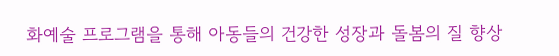화예술 프로그램을 통해 아동들의 건강한 성장과 돌봄의 질 향상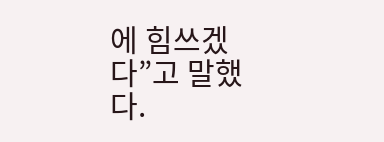에 힘쓰겠다”고 말했다.